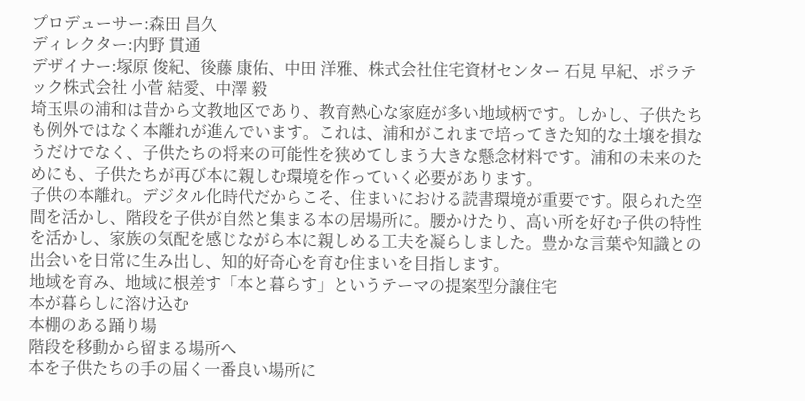プロデューサー:森田 昌久
ディレクター:内野 貫通
デザイナー:塚原 俊紀、後藤 康佑、中田 洋雅、株式会社住宅資材センター 石見 早紀、ポラテック株式会社 小菅 結愛、中澤 毅
埼玉県の浦和は昔から文教地区であり、教育熱心な家庭が多い地域柄です。しかし、子供たちも例外ではなく本離れが進んでいます。これは、浦和がこれまで培ってきた知的な土壌を損なうだけでなく、子供たちの将来の可能性を狭めてしまう大きな懸念材料です。浦和の未来のためにも、子供たちが再び本に親しむ環境を作っていく必要があります。
子供の本離れ。デジタル化時代だからこそ、住まいにおける読書環境が重要です。限られた空間を活かし、階段を子供が自然と集まる本の居場所に。腰かけたり、高い所を好む子供の特性を活かし、家族の気配を感じながら本に親しめる工夫を凝らしました。豊かな言葉や知識との出会いを日常に生み出し、知的好奇心を育む住まいを目指します。
地域を育み、地域に根差す「本と暮らす」というテーマの提案型分譲住宅
本が暮らしに溶け込む
本棚のある踊り場
階段を移動から留まる場所へ
本を子供たちの手の届く一番良い場所に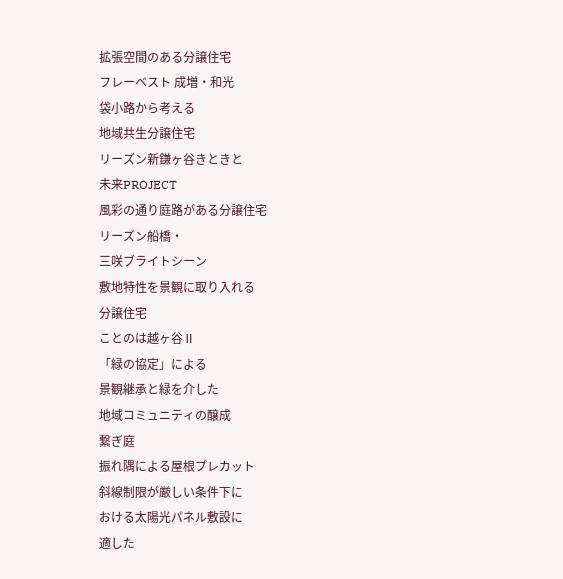拡張空間のある分譲住宅
フレーベスト 成増・和光
袋小路から考える
地域共生分譲住宅
リーズン新鎌ヶ谷きときと
未来PROJECT
風彩の通り庭路がある分譲住宅
リーズン船橋・
三咲ブライトシーン
敷地特性を景観に取り入れる
分譲住宅
ことのは越ヶ谷Ⅱ
「緑の協定」による
景観継承と緑を介した
地域コミュニティの醸成
繋ぎ庭
振れ隅による屋根プレカット
斜線制限が厳しい条件下に
おける太陽光パネル敷設に
適した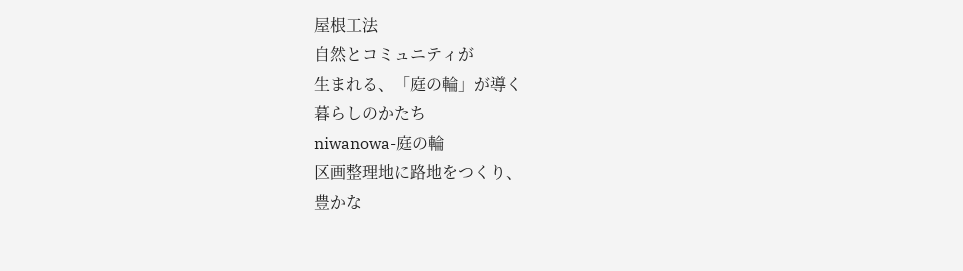屋根工法
自然とコミュニティが
生まれる、「庭の輪」が導く
暮らしのかたち
niwanowa-庭の輪
区画整理地に路地をつくり、
豊かな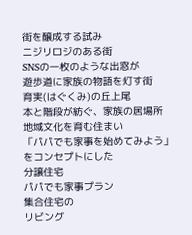街を醸成する試み
ニジリロジのある街
SNSの一枚のような出窓が
遊歩道に家族の物語を灯す街
育実(はぐくみ)の丘上尾
本と階段が紡ぐ、家族の居場所
地域文化を育む住まい
「パパでも家事を始めてみよう」をコンセプトにした
分譲住宅
パパでも家事プラン
集合住宅の
リビング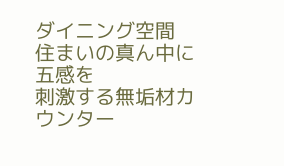ダイニング空間
住まいの真ん中に五感を
刺激する無垢材カウンター